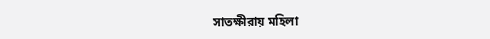সাতক্ষীরায় মহিলা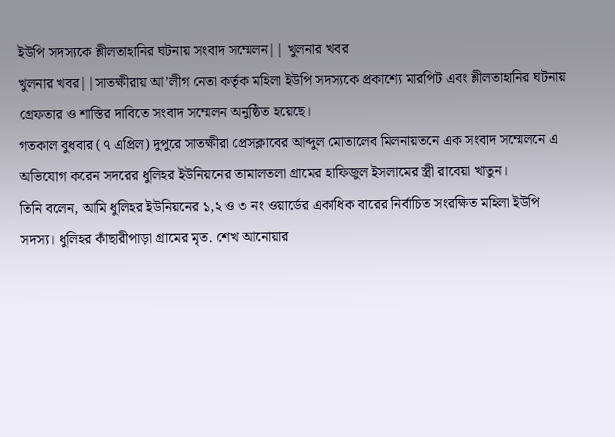ইউপি সদস্যকে শ্লীলতাহানির ঘটনায় সংবাদ সম্মেলন|| খুলনার খবর
খুলনার খবর||সাতক্ষীরায় আ’লীগ নেতা কর্তৃক মহিলা ইউপি সদস্যকে প্রকাশ্যে মারপিট এবং শ্লীলতাহানির ঘটনায় গ্রেফতার ও শাস্তির দাবিতে সংবাদ সম্মেলন অনুষ্ঠিত হয়েছে।
গতকাল বুধবার (৭ এপ্রিল) দুপুরে সাতক্ষীরা প্রেসক্লাবের আব্দুল মোতালেব মিলনায়তনে এক সংবাদ সম্মেলনে এ অভিযোগ করেন সদরের ধুলিহর ইউনিয়নের তামালতলা গ্রামের হাফিজুল ইসলামের স্ত্রী রাবেয়া খাতুন।
তিনি বলেন, আমি ধুলিহর ইউনিয়নের ১,২ ও ৩ নং ওয়ার্ডের একাধিক বারের নির্বাচিত সংরক্ষিত মহিলা ইউপি সদস্য। ধুলিহর কাঁছারীপাড়া গ্রামের মৃত. শেখ আনোয়ার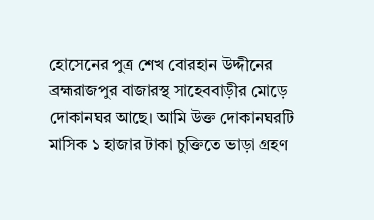হোসেনের পুত্র শেখ বোরহান উদ্দীনের ব্রহ্মরাজপুর বাজারস্থ সাহেববাড়ীর মোড়ে দোকানঘর আছে। আমি উক্ত দোকানঘরটি মাসিক ১ হাজার টাকা চুক্তিতে ভাড়া গ্রহণ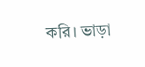করি। ভাড়া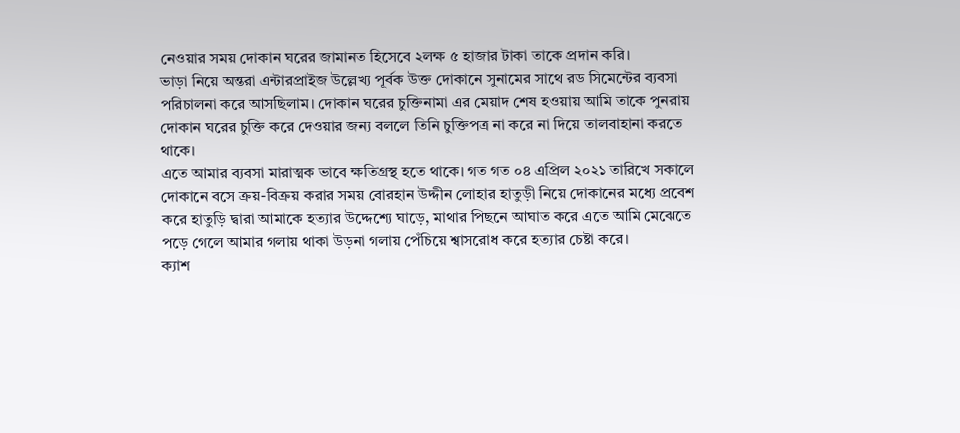নেওয়ার সময় দোকান ঘরের জামানত হিসেবে ২লক্ষ ৫ হাজার টাকা তাকে প্রদান করি।
ভাড়া নিয়ে অন্তরা এন্টারপ্রাইজ উল্লেখ্য পূর্বক উক্ত দোকানে সুনামের সাথে রড সিমেন্টের ব্যবসা পরিচালনা করে আসছিলাম। দোকান ঘরের চুক্তিনামা এর মেয়াদ শেষ হওয়ায় আমি তাকে পুনরায় দোকান ঘরের চুক্তি করে দেওয়ার জন্য বললে তিনি চুক্তিপত্র না করে না দিয়ে তালবাহানা করতে থাকে।
এতে আমার ব্যবসা মারাত্মক ভাবে ক্ষতিগ্রস্থ হতে থাকে। গত গত ০৪ এপ্রিল ২০২১ তারিখে সকালে দোকানে বসে ক্রয়-বিক্রয় করার সময় বোরহান উদ্দীন লোহার হাতুড়ী নিয়ে দোকানের মধ্যে প্রবেশ করে হাতুড়ি দ্বারা আমাকে হত্যার উদ্দেশ্যে ঘাড়ে, মাথার পিছনে আঘাত করে এতে আমি মেঝেতে পড়ে গেলে আমার গলায় থাকা উড়না গলায় পেঁচিয়ে শ্বাসরোধ করে হত্যার চেষ্টা করে।
ক্যাশ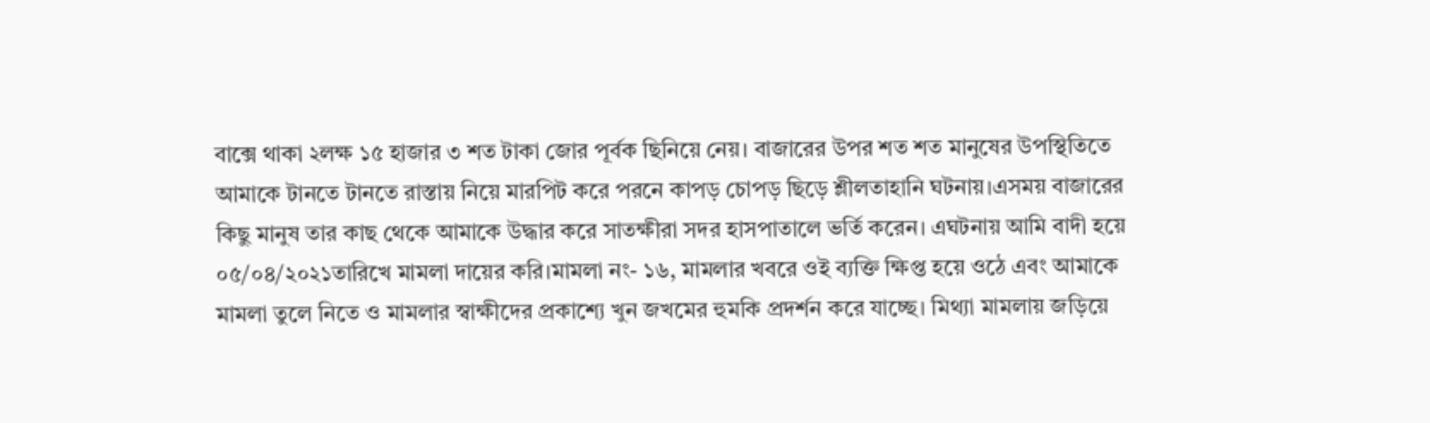বাক্সে থাকা ২লক্ষ ১৫ হাজার ৩ শত টাকা জোর পূর্বক ছিনিয়ে নেয়। বাজারের উপর শত শত মানুষের উপস্থিতিতে আমাকে টানতে টানতে রাস্তায় নিয়ে মারপিট করে পরনে কাপড় চোপড় ছিড়ে শ্লীলতাহানি ঘটনায়।এসময় বাজারের কিছু মানুষ তার কাছ থেকে আমাকে উদ্ধার করে সাতক্ষীরা সদর হাসপাতালে ভর্তি করেন। এঘটনায় আমি বাদী হয়ে ০৫/০৪/২০২১তারিখে মামলা দায়ের করি।মামলা নং- ১৬, মামলার খবরে ওই ব্যক্তি ক্ষিপ্ত হয়ে ওঠে এবং আমাকে মামলা তুলে নিতে ও মামলার স্বাক্ষীদের প্রকাশ্যে খুন জখমের হুমকি প্রদর্শন করে যাচ্ছে। মিথ্যা মামলায় জড়িয়ে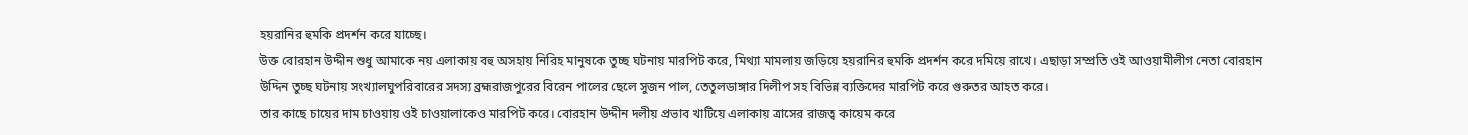হয়রানির হুমকি প্রদর্শন করে যাচ্ছে।
উক্ত বোরহান উদ্দীন শুধু আমাকে নয় এলাকায় বহু অসহায় নিরিহ মানুষকে তুচ্ছ ঘটনায় মারপিট করে, মিথ্যা মামলায় জড়িয়ে হয়রানির হুমকি প্রদর্শন করে দমিয়ে রাখে। এছাড়া সম্প্রতি ওই আওয়ামীলীগ নেতা বোরহান উদ্দিন তুচ্ছ ঘটনায় সংখ্যালঘুপরিবারের সদস্য ব্রহ্মরাজপুরের বিরেন পালের ছেলে সুজন পাল, তেতুলডাঙ্গার দিলীপ সহ বিভিন্ন ব্যক্তিদের মারপিট করে গুরুতর আহত করে।
তার কাছে চায়ের দাম চাওয়ায় ওই চাওয়ালাকেও মারপিট করে। বোরহান উদ্দীন দলীয় প্রভাব খাটিয়ে এলাকায় ত্রাসের রাজত্ব কায়েম করে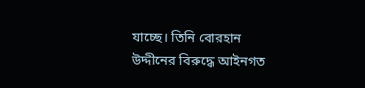যাচ্ছে। তিনি বোরহান উদ্দীনের বিরুদ্ধে আইনগত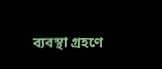ব্যবস্থা গ্রহণে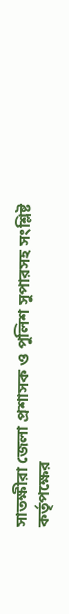সাতক্ষীরা জেলা প্রশাসক ও পুলিশ সুপারসহ সংশ্লিষ্ট কর্তৃপক্ষের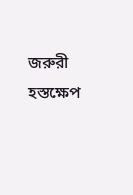জরুরী হস্তক্ষেপ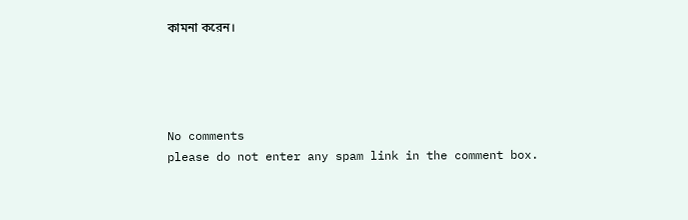কামনা করেন।




No comments
please do not enter any spam link in the comment box.